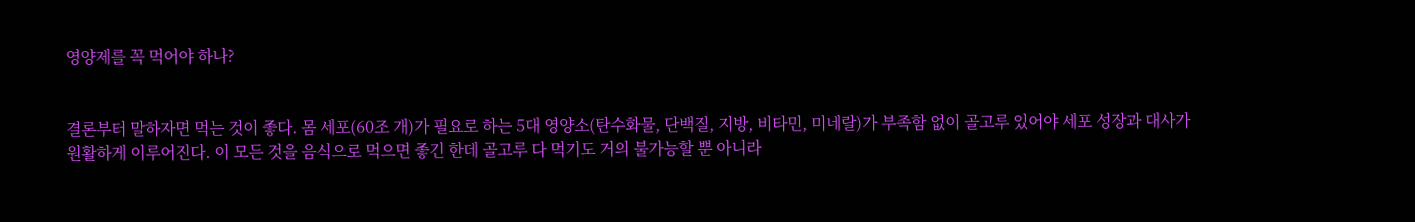영양제를 꼭 먹어야 하나?


결론부터 말하자면 먹는 것이 좋다. 몸 세포(60조 개)가 필요로 하는 5대 영양소(탄수화물, 단백질, 지방, 비타민, 미네랄)가 부족함 없이 골고루 있어야 세포 성장과 대사가 원활하게 이루어진다. 이 모든 것을 음식으로 먹으면 좋긴 한데 골고루 다 먹기도 거의 불가능할 뿐 아니라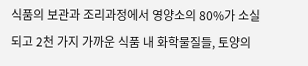식품의 보관과 조리과정에서 영양소의 80%가 소실되고 2천 가지 가까운 식품 내 화학물질들, 토양의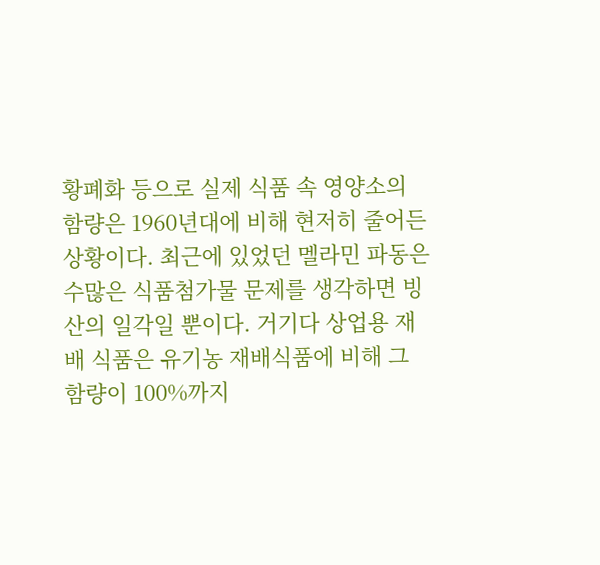황폐화 등으로 실제 식품 속 영양소의 함량은 1960년대에 비해 현저히 줄어든 상황이다. 최근에 있었던 멜라민 파동은 수많은 식품첨가물 문제를 생각하면 빙산의 일각일 뿐이다. 거기다 상업용 재배 식품은 유기농 재배식품에 비해 그 함량이 100%까지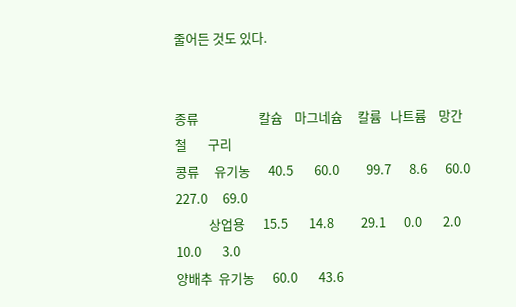줄어든 것도 있다.


종류                    칼슘    마그네슘     칼륨   나트륨    망간      철       구리
콩류     유기농      40.5       60.0         99.7      8.6      60.0     227.0     69.0
           상업용      15.5       14.8         29.1      0.0       2.0       10.0       3.0
양배추  유기농      60.0       43.6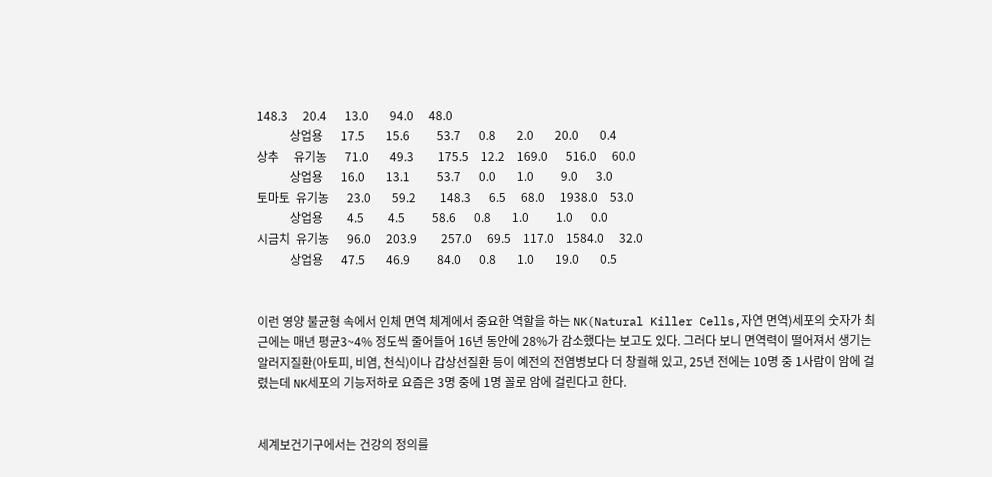148.3     20.4      13.0       94.0     48.0
           상업용      17.5       15.6         53.7      0.8       2.0       20.0       0.4
상추     유기농      71.0       49.3        175.5    12.2    169.0      516.0     60.0
           상업용      16.0       13.1         53.7      0.0       1.0         9.0      3.0
토마토  유기농      23.0       59.2        148.3      6.5     68.0     1938.0    53.0
           상업용        4.5        4.5         58.6      0.8       1.0         1.0      0.0
시금치  유기농      96.0     203.9        257.0     69.5    117.0    1584.0     32.0
           상업용      47.5       46.9         84.0      0.8       1.0       19.0       0.5


이런 영양 불균형 속에서 인체 면역 체계에서 중요한 역할을 하는 NK(Natural Killer Cells,자연 면역)세포의 숫자가 최근에는 매년 평균3~4% 정도씩 줄어들어 16년 동안에 28%가 감소했다는 보고도 있다. 그러다 보니 면역력이 떨어져서 생기는 알러지질환(아토피, 비염, 천식)이나 갑상선질환 등이 예전의 전염병보다 더 창궐해 있고, 25년 전에는 10명 중 1사람이 암에 걸렸는데 NK세포의 기능저하로 요즘은 3명 중에 1명 꼴로 암에 걸린다고 한다.


세계보건기구에서는 건강의 정의를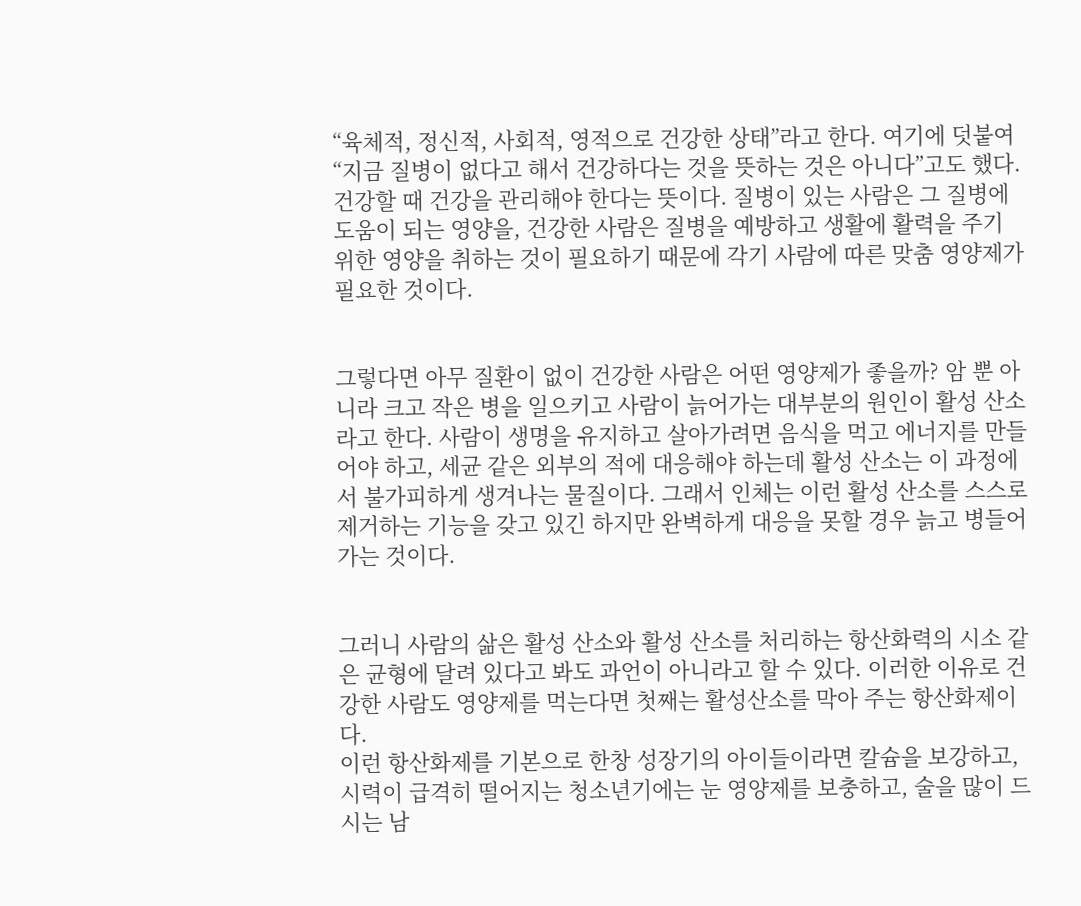“육체적, 정신적, 사회적, 영적으로 건강한 상태”라고 한다. 여기에 덧붙여 “지금 질병이 없다고 해서 건강하다는 것을 뜻하는 것은 아니다”고도 했다. 건강할 때 건강을 관리해야 한다는 뜻이다. 질병이 있는 사람은 그 질병에 도움이 되는 영양을, 건강한 사람은 질병을 예방하고 생활에 활력을 주기 위한 영양을 취하는 것이 필요하기 때문에 각기 사람에 따른 맞춤 영양제가 필요한 것이다.


그렇다면 아무 질환이 없이 건강한 사람은 어떤 영양제가 좋을까? 암 뿐 아니라 크고 작은 병을 일으키고 사람이 늙어가는 대부분의 원인이 활성 산소라고 한다. 사람이 생명을 유지하고 살아가려면 음식을 먹고 에너지를 만들어야 하고, 세균 같은 외부의 적에 대응해야 하는데 활성 산소는 이 과정에서 불가피하게 생겨나는 물질이다. 그래서 인체는 이런 활성 산소를 스스로 제거하는 기능을 갖고 있긴 하지만 완벽하게 대응을 못할 경우 늙고 병들어 가는 것이다.


그러니 사람의 삶은 활성 산소와 활성 산소를 처리하는 항산화력의 시소 같은 균형에 달려 있다고 봐도 과언이 아니라고 할 수 있다. 이러한 이유로 건강한 사람도 영양제를 먹는다면 첫째는 활성산소를 막아 주는 항산화제이다.
이런 항산화제를 기본으로 한창 성장기의 아이들이라면 칼슘을 보강하고, 시력이 급격히 떨어지는 청소년기에는 눈 영양제를 보충하고, 술을 많이 드시는 남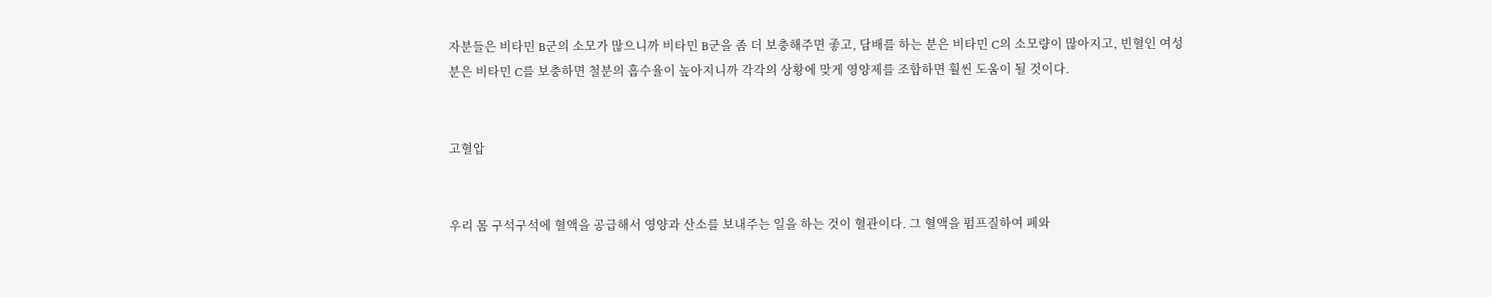자분들은 비타민 B군의 소모가 많으니까 비타민 B군을 좀 더 보충해주면 좋고, 담배를 하는 분은 비타민 C의 소모량이 많아지고, 빈혈인 여성 분은 비타민 C를 보충하면 철분의 흡수율이 높아지니까 각각의 상황에 맞게 영양제를 조합하면 훨씬 도움이 될 것이다.


고혈압


우리 몸 구석구석에 혈액을 공급해서 영양과 산소를 보내주는 일을 하는 것이 혈관이다. 그 혈액을 펌프질하여 폐와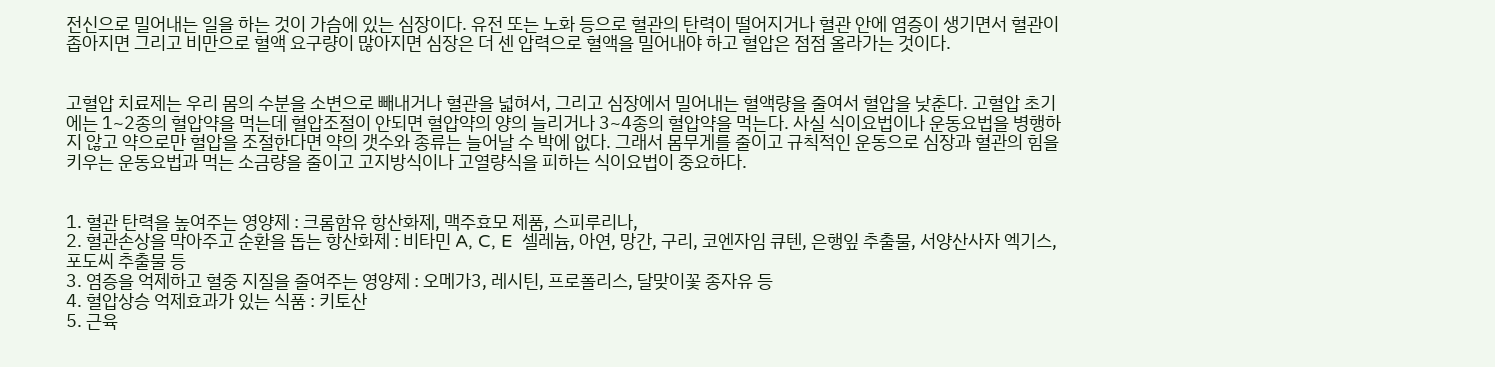전신으로 밀어내는 일을 하는 것이 가슴에 있는 심장이다. 유전 또는 노화 등으로 혈관의 탄력이 떨어지거나 혈관 안에 염증이 생기면서 혈관이 좁아지면 그리고 비만으로 혈액 요구량이 많아지면 심장은 더 센 압력으로 혈액을 밀어내야 하고 혈압은 점점 올라가는 것이다.


고혈압 치료제는 우리 몸의 수분을 소변으로 빼내거나 혈관을 넓혀서, 그리고 심장에서 밀어내는 혈액량을 줄여서 혈압을 낮춘다. 고혈압 초기에는 1~2종의 혈압약을 먹는데 혈압조절이 안되면 혈압약의 양의 늘리거나 3~4종의 혈압약을 먹는다. 사실 식이요법이나 운동요법을 병행하지 않고 약으로만 혈압을 조절한다면 약의 갯수와 종류는 늘어날 수 박에 없다. 그래서 몸무게를 줄이고 규칙적인 운동으로 심장과 혈관의 힘을 키우는 운동요법과 먹는 소금량을 줄이고 고지방식이나 고열량식을 피하는 식이요법이 중요하다.


1. 혈관 탄력을 높여주는 영양제 : 크롬함유 항산화제, 맥주효모 제품, 스피루리나,
2. 혈관손상을 막아주고 순환을 돕는 항산화제 : 비타민 A, C, E  셀레늄, 아연, 망간, 구리, 코엔자임 큐텐, 은행잎 추출물, 서양산사자 엑기스, 포도씨 추출물 등
3. 염증을 억제하고 혈중 지질을 줄여주는 영양제 : 오메가3, 레시틴, 프로폴리스, 달맞이꽃 종자유 등
4. 혈압상승 억제효과가 있는 식품 : 키토산
5. 근육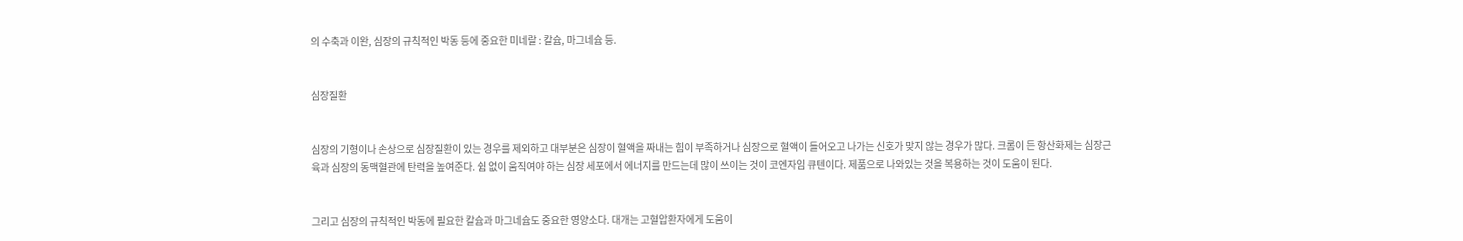의 수축과 이완, 심장의 규칙적인 박동 등에 중요한 미네랄 : 칼슘, 마그네슘 등.


심장질환


심장의 기형이나 손상으로 심장질환이 있는 경우를 제외하고 대부분은 심장이 혈액을 짜내는 힘이 부족하거나 심장으로 혈액이 들어오고 나가는 신호가 맞지 않는 경우가 많다. 크롬이 든 항산화제는 심장근육과 심장의 동맥혈관에 탄력을 높여준다. 쉼 없이 움직여야 하는 심장 세포에서 에너지를 만드는데 많이 쓰이는 것이 코엔자임 큐텐이다. 제품으로 나와있는 것을 복용하는 것이 도움이 된다.


그리고 심장의 규칙적인 박동에 필요한 칼슘과 마그네슘도 중요한 영양소다. 대개는 고혈압환자에게 도움이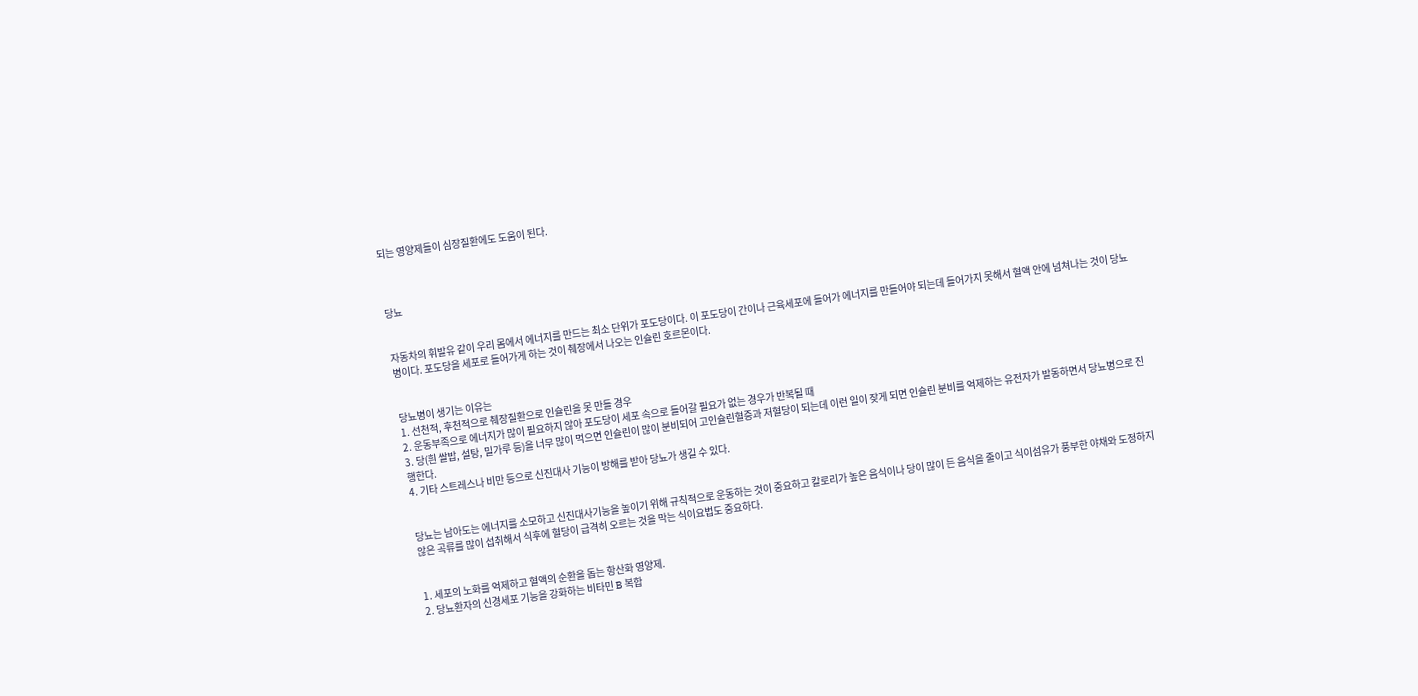되는 영양제들이 심장질환에도 도움이 된다.



당뇨


자동차의 휘발유 같이 우리 몸에서 에너지를 만드는 최소 단위가 포도당이다. 이 포도당이 간이나 근육세포에 들어가 에너지를 만들어야 되는데 들어가지 못해서 혈액 안에 넘쳐나는 것이 당뇨병이다. 포도당을 세포로 들어가게 하는 것이 췌장에서 나오는 인슐린 호르몬이다.


당뇨병이 생기는 이유는
1. 선천적, 후천적으로 췌장질환으로 인슐린을 못 만들 경우
2. 운동부족으로 에너지가 많이 필요하지 않아 포도당이 세포 속으로 들어갈 필요가 없는 경우가 반복될 때
3. 당(흰 쌀밥, 설탕, 밀가루 등)을 너무 많이 먹으면 인슐린이 많이 분비되어 고인슐린혈증과 저혈당이 되는데 이런 일이 잦게 되면 인슐린 분비를 억제하는 유전자가 발동하면서 당뇨병으로 진행한다.
4. 기타 스트레스나 비만 등으로 신진대사 기능이 방해를 받아 당뇨가 생길 수 있다.


당뇨는 남아도는 에너지를 소모하고 신진대사기능을 높이기 위해 규칙적으로 운동하는 것이 중요하고 칼로리가 높은 음식이나 당이 많이 든 음식을 줄이고 식이섬유가 풍부한 야채와 도정하지 않은 곡류를 많이 섭취해서 식후에 혈당이 급격히 오르는 것을 막는 식이요법도 중요하다.


1. 세포의 노화를 억제하고 혈액의 순환을 돕는 항산화 영양제.
2. 당뇨환자의 신경세포 기능을 강화하는 비타민 B 복합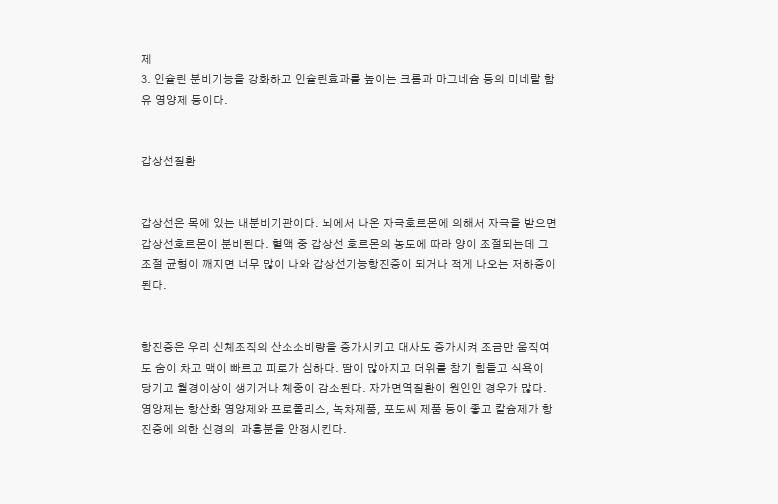제
3. 인슐린 분비기능을 강화하고 인슐린효과를 높이는 크롬과 마그네슘 등의 미네랄 함유 영양제 등이다.


갑상선질환


갑상선은 목에 있는 내분비기관이다. 뇌에서 나온 자극호르몬에 의해서 자극을 받으면 갑상선호르몬이 분비된다. 혈액 중 갑상선 호르몬의 농도에 따라 양이 조절되는데 그 조절 균형이 깨지면 너무 많이 나와 갑상선기능항진증이 되거나 적게 나오는 저하증이 된다.


항진증은 우리 신체조직의 산소소비량을 증가시키고 대사도 증가시켜 조금만 움직여도 숨이 차고 맥이 빠르고 피로가 심하다. 땀이 많아지고 더위를 참기 힘들고 식욕이 당기고 월경이상이 생기거나 체중이 감소된다. 자가면역질환이 원인인 경우가 많다.  영양제는 항산화 영양제와 프로폴리스, 녹차제품, 포도씨 제품 등이 좋고 칼슘제가 항진증에 의한 신경의  과흥분을 안정시킨다.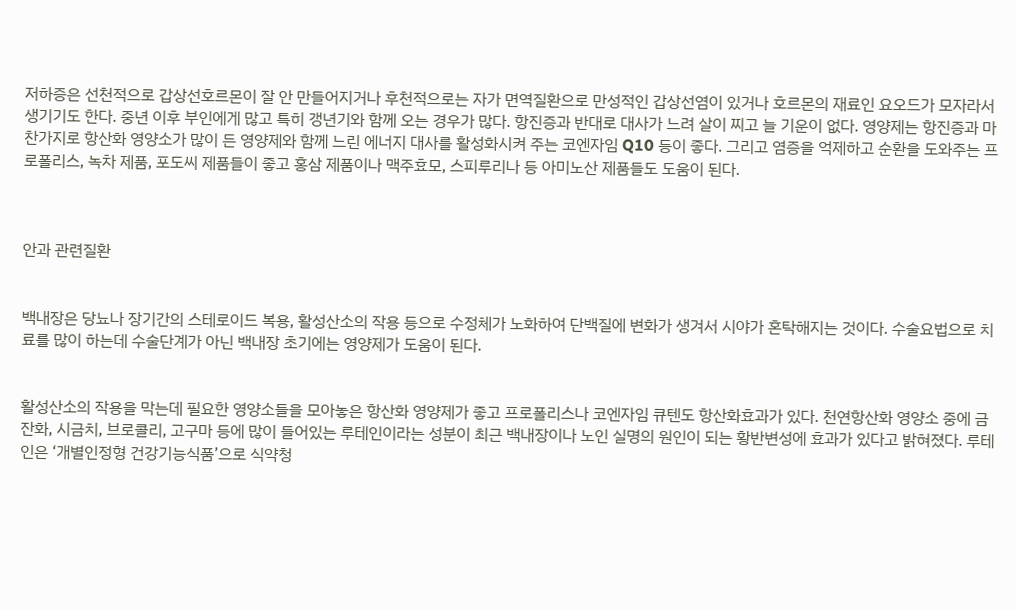저하증은 선천적으로 갑상선호르몬이 잘 안 만들어지거나 후천적으로는 자가 면역질환으로 만성적인 갑상선염이 있거나 호르몬의 재료인 요오드가 모자라서 생기기도 한다. 중년 이후 부인에게 많고 특히 갱년기와 함께 오는 경우가 많다. 항진증과 반대로 대사가 느려 살이 찌고 늘 기운이 없다. 영양제는 항진증과 마찬가지로 항산화 영양소가 많이 든 영양제와 함께 느린 에너지 대사를 활성화시켜 주는 코엔자임 Q10 등이 좋다. 그리고 염증을 억제하고 순환을 도와주는 프로폴리스, 녹차 제품, 포도씨 제품들이 좋고 홍삼 제품이나 맥주효모, 스피루리나 등 아미노산 제품들도 도움이 된다.



안과 관련질환


백내장은 당뇨나 장기간의 스테로이드 복용, 활성산소의 작용 등으로 수정체가 노화하여 단백질에 변화가 생겨서 시야가 혼탁해지는 것이다. 수술요법으로 치료를 많이 하는데 수술단계가 아닌 백내장 초기에는 영양제가 도움이 된다.


활성산소의 작용을 막는데 필요한 영양소들을 모아놓은 항산화 영양제가 좋고 프로폴리스나 코엔자임 큐텐도 항산화효과가 있다. 천연항산화 영양소 중에 금잔화, 시금치, 브로콜리, 고구마 등에 많이 들어있는 루테인이라는 성분이 최근 백내장이나 노인 실명의 원인이 되는 황반변성에 효과가 있다고 밝혀졌다. 루테인은 ‘개별인정형 건강기능식품’으로 식약청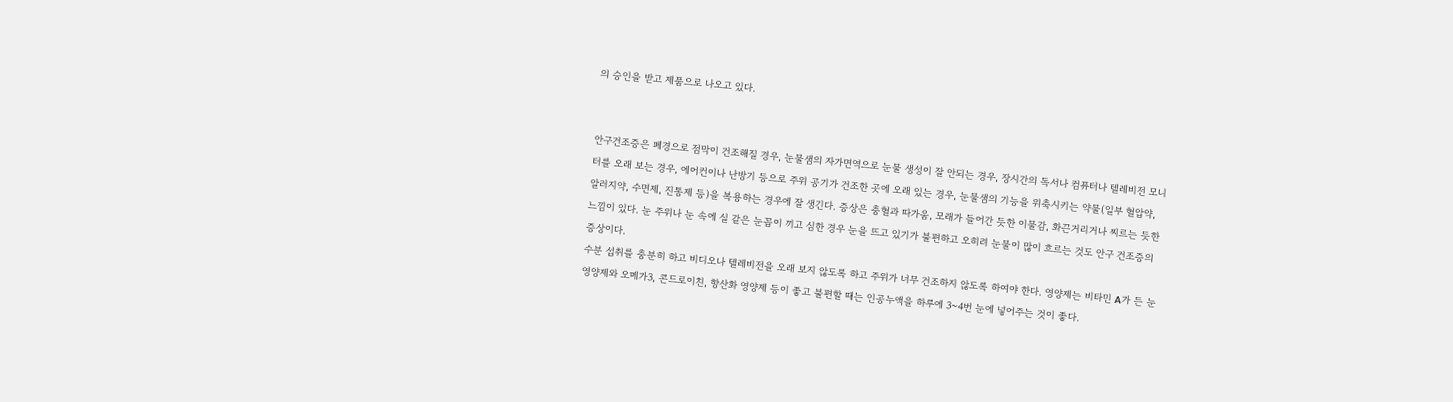의 승인을 받고 제품으로 나오고 있다.


안구건조증은 폐경으로 점막이 건조해질 경우, 눈물샘의 자가면역으로 눈물 생성이 잘 안되는 경우, 장시간의 독서나 컴퓨터나 텔레비전 모니터를 오래 보는 경우, 에어컨이나 난방기 등으로 주위 공기가 건조한 곳에 오래 있는 경우, 눈물샘의 기능을 위축시키는 약물(일부 혈압약, 알러지약, 수면제, 진통제 등)을 복용하는 경우에 잘 생긴다. 증상은 충혈과 따가움, 모래가 들어간 듯한 이물감, 화끈거리거나 찌르는 듯한 느낌이 있다. 눈 주위나 눈 속에 실 같은 눈꼽이 끼고 심한 경우 눈을 뜨고 있기가 불편하고 오히려 눈물이 많이 흐르는 것도 안구 건조증의 증상이다.
수분 섭취를 충분히 하고 비디오나 텔레비전을 오래 보지 않도록 하고 주위가 너무 건조하지 않도록 하여야 한다. 영양제는 비타민 A가 든 눈영양제와 오메가3, 콘드로이친, 항산화 영양제 등이 좋고 불편할 때는 인공누액을 하루에 3~4번 눈에 넣어주는 것이 좋다.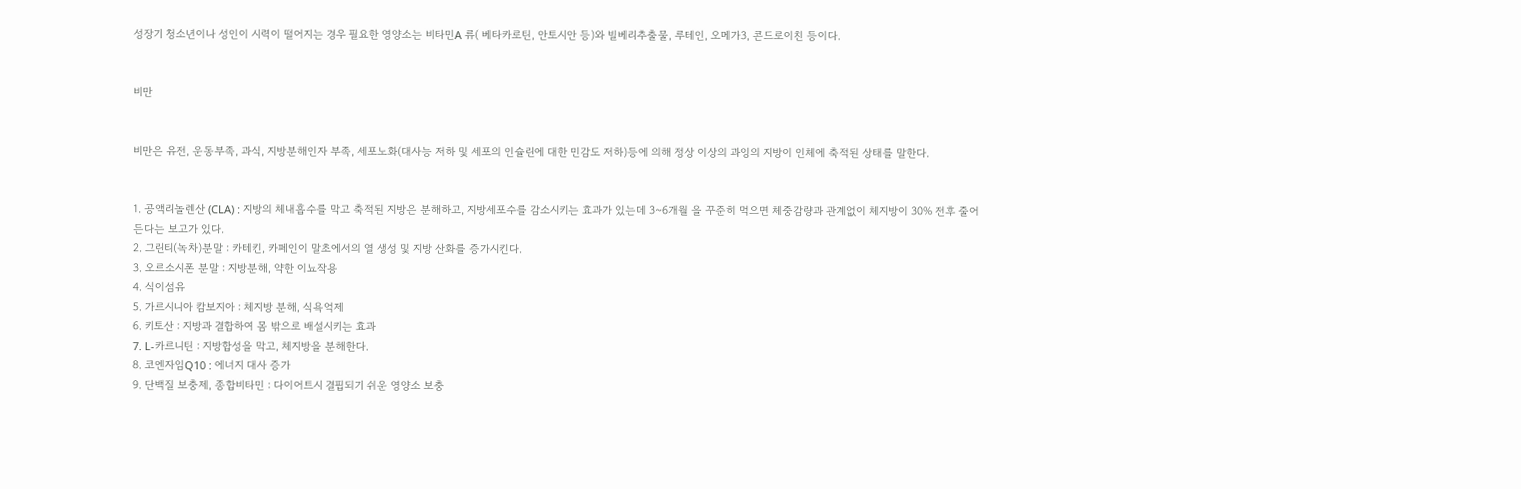성장기 청소년이나 성인이 시력이 떨어지는 경우 필요한 영양소는 비타민A 류( 베타카로틴, 안토시안 등)와 빌베리추출물, 루테인, 오메가3, 콘드로이친 등이다.


비만


비만은 유전, 운동부족, 과식, 지방분해인자 부족, 세포노화(대사능 저하 및 세포의 인슐린에 대한 민감도 저하)등에 의해 정상 이상의 과잉의 지방이 인체에 축적된 상태를 말한다.


1. 공액리놀렌산 (CLA) : 지방의 체내흡수를 막고 축적된 지방은 분해하고, 지방세포수를 감소시키는 효과가 있는데 3~6개월 을 꾸준히 먹으면 체중감량과 관계없이 체지방이 30% 전후 줄어든다는 보고가 있다.
2. 그린티(녹차)분말 : 카테킨, 카페인이 말초에서의 열 생성 및 지방 산화를 증가시킨다.
3. 오르소시폰 분말 : 지방분해, 약한 이뇨작용
4. 식이섬유
5. 가르시니아 캄보지아 : 체지방 분해, 식욕억제
6. 키토산 : 지방과 결합하여 몸 밖으로 배설시키는 효과
7. L-카르니틴 : 지방합성을 막고, 체지방을 분해한다.
8. 코엔자임Q10 : 에너지 대사 증가
9. 단백질 보충제, 종합비타민 : 다이어트시 결핍되기 쉬운 영양소 보충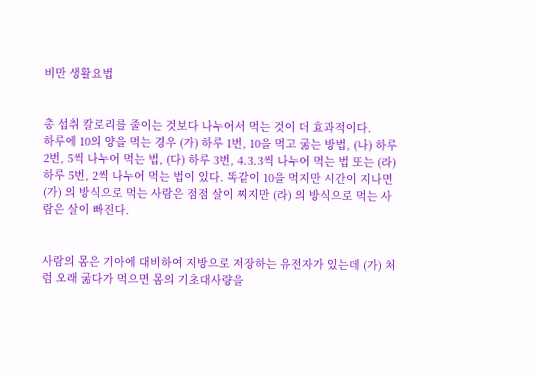비만 생활요법


총 섭취 칼로리를 줄이는 것보다 나누어서 먹는 것이 더 효과적이다.
하루에 10의 양을 먹는 경우 (가) 하루 1번, 10을 먹고 굶는 방법, (나) 하루 2번, 5씩 나누어 먹는 법, (다) 하루 3번, 4.3.3씩 나누어 먹는 법 또는 (라) 하루 5번, 2씩 나누어 먹는 법이 있다. 똑같이 10을 먹지만 시간이 지나면 (가) 의 방식으로 먹는 사람은 점점 살이 찌지만 (라) 의 방식으로 먹는 사람은 살이 빠진다.


사람의 몸은 기아에 대비하여 지방으로 저장하는 유전자가 있는데 (가) 처럼 오래 굶다가 먹으면 몸의 기초대사량을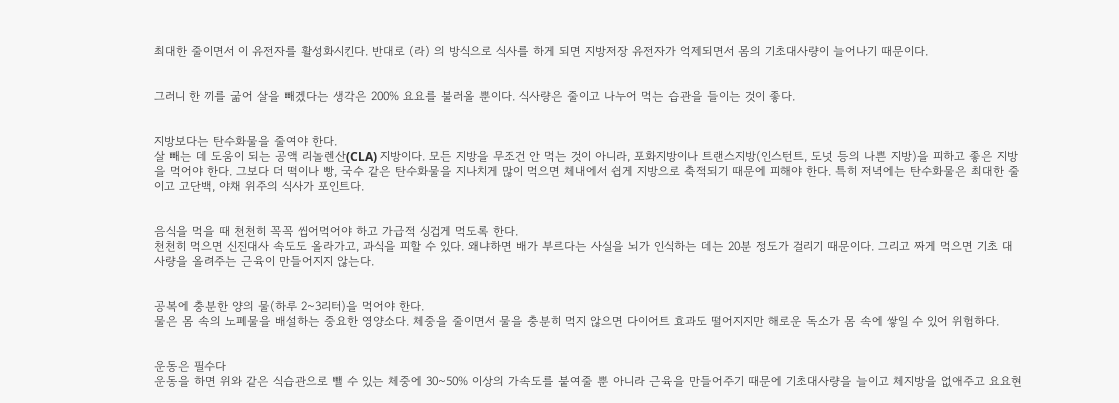최대한 줄이면서 이 유전자를 활성화시킨다. 반대로 (라) 의 방식으로 식사를 하게 되면 지방저장 유전자가 억제되면서 몸의 기초대사량이 늘어나기 때문이다.


그러니 한 끼를 굶어 살을 빼겠다는 생각은 200% 요요를 불러올 뿐이다. 식사량은 줄이고 나누어 먹는 습관을 들이는 것이 좋다.


지방보다는 탄수화물을 줄여야 한다.
살 빼는 데 도움이 되는 공액 리놀렌산(CLA) 지방이다. 모든 지방을 무조건 안 먹는 것이 아니라, 포화지방이나 트랜스지방(인스턴트, 도넛 등의 나쁜 지방)을 피하고 좋은 지방을 먹어야 한다. 그보다 더 떡이나 빵, 국수 같은 탄수화물을 지나치게 많이 먹으면 체내에서 쉽게 지방으로 축적되기 때문에 피해야 한다. 특히 저녁에는 탄수화물은 최대한 줄이고 고단백, 야채 위주의 식사가 포인트다.


음식을 먹을 때 천천히 꼭꼭 씹어먹어야 하고 가급적 싱겁게 먹도록 한다.
천천히 먹으면 신진대사 속도도 올라가고, 과식을 피할 수 있다. 왜냐하면 배가 부르다는 사실을 뇌가 인식하는 데는 20분 정도가 걸리기 때문이다. 그리고 짜게 먹으면 기초 대사량을 올려주는 근육이 만들어지지 않는다.


공복에 충분한 양의 물(하루 2~3리터)을 먹어야 한다.
물은 몸 속의 노폐물을 배설하는 중요한 영양소다. 체중을 줄이면서 물을 충분히 먹지 않으면 다이어트 효과도 떨어지지만 해로운 독소가 몸 속에 쌓일 수 있어 위험하다.


운동은 필수다
운동을 하면 위와 같은 식습관으로 뺄 수 있는 체중에 30~50% 이상의 가속도를 붙여줄 뿐 아니라 근육을 만들어주기 때문에 기초대사량을 늘이고 체지방을 없애주고 요요현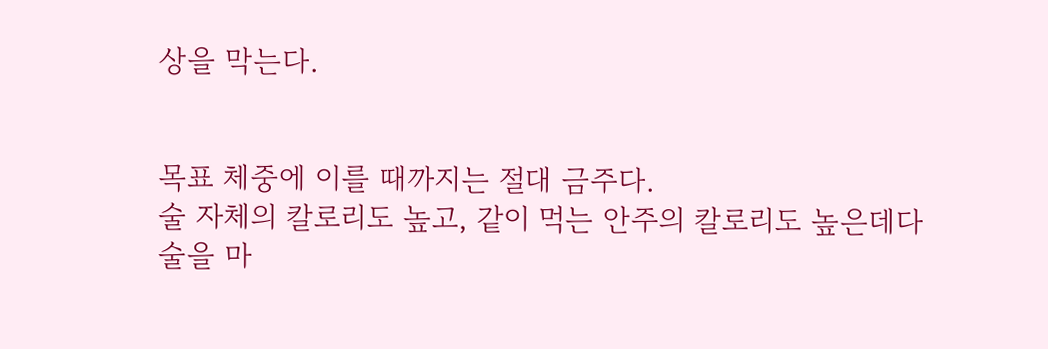상을 막는다.


목표 체중에 이를 때까지는 절대 금주다.
술 자체의 칼로리도 높고, 같이 먹는 안주의 칼로리도 높은데다 술을 마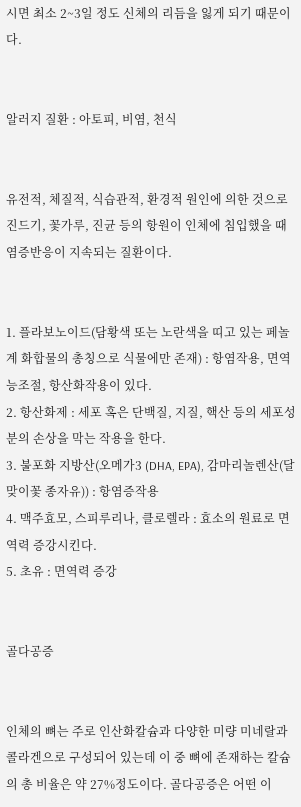시면 최소 2~3일 정도 신체의 리듬을 잃게 되기 때문이다.


알러지 질환 : 아토피, 비염, 천식


유전적, 체질적, 식습관적, 환경적 원인에 의한 것으로 진드기, 꽃가루, 진균 등의 항원이 인체에 침입했을 때 염증반응이 지속되는 질환이다.


1. 플라보노이드(담황색 또는 노란색을 띠고 있는 페놀계 화합물의 총칭으로 식물에만 존재) : 항염작용, 면역능조절, 항산화작용이 있다.
2. 항산화제 : 세포 혹은 단백질, 지질, 핵산 등의 세포성분의 손상을 막는 작용을 한다.
3. 불포화 지방산(오메가3 (DHA, EPA), 감마리놀렌산(달맞이꽃 종자유)) : 항염증작용
4. 맥주효모, 스피루리나, 클로렐라 : 효소의 원료로 면역력 증강시킨다.
5. 초유 : 면역력 증강


골다공증


인체의 뼈는 주로 인산화칼슘과 다양한 미량 미네랄과 콜라겐으로 구성되어 있는데 이 중 뼈에 존재하는 칼슘의 총 비율은 약 27%정도이다. 골다공증은 어떤 이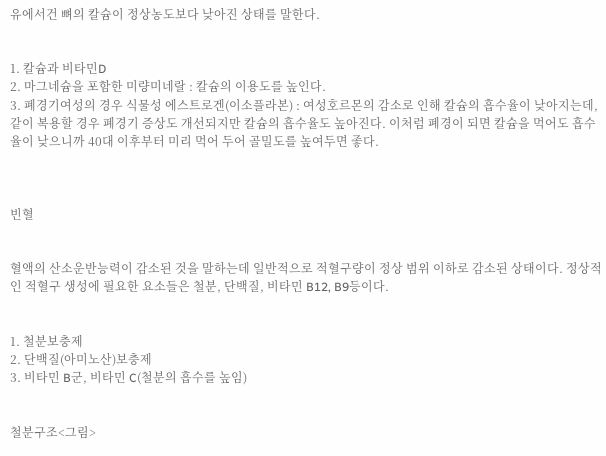유에서건 뼈의 칼슘이 정상농도보다 낮아진 상태를 말한다.


1. 칼슘과 비타민D
2. 마그네슘을 포함한 미량미네랄 : 칼슘의 이용도를 높인다.
3. 폐경기여성의 경우 식물성 에스트로겐(이소플라본) : 여성호르몬의 감소로 인해 칼슘의 흡수율이 낮아지는데, 같이 복용할 경우 폐경기 증상도 개선되지만 칼슘의 흡수율도 높아진다. 이처럼 폐경이 되면 칼슘을 먹어도 흡수율이 낮으니까 40대 이후부터 미리 먹어 두어 골밀도를 높여두면 좋다.



빈혈


혈액의 산소운반능력이 감소된 것을 말하는데 일반적으로 적혈구량이 정상 범위 이하로 감소된 상태이다. 정상적인 적혈구 생성에 필요한 요소들은 철분, 단백질, 비타민 B12, B9등이다.


1. 철분보충제
2. 단백질(아미노산)보충제
3. 비타민 B군, 비타민 C(철분의 흡수를 높임)


철분구조<그림>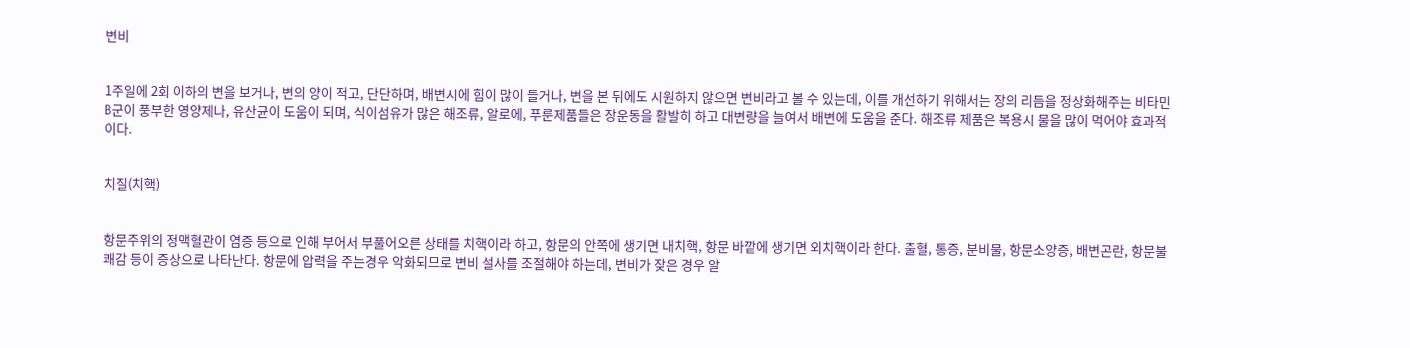변비


1주일에 2회 이하의 변을 보거나, 변의 양이 적고, 단단하며, 배변시에 힘이 많이 들거나, 변을 본 뒤에도 시원하지 않으면 변비라고 볼 수 있는데, 이를 개선하기 위해서는 장의 리듬을 정상화해주는 비타민 B군이 풍부한 영양제나, 유산균이 도움이 되며, 식이섬유가 많은 해조류, 알로에, 푸룬제품들은 장운동을 활발히 하고 대변량을 늘여서 배변에 도움을 준다. 해조류 제품은 복용시 물을 많이 먹어야 효과적이다.


치질(치핵)


항문주위의 정맥혈관이 염증 등으로 인해 부어서 부풀어오른 상태를 치핵이라 하고, 항문의 안쪽에 생기면 내치핵, 항문 바깥에 생기면 외치핵이라 한다. 출혈, 통증, 분비물, 항문소양증, 배변곤란, 항문불쾌감 등이 증상으로 나타난다. 항문에 압력을 주는경우 악화되므로 변비 설사를 조절해야 하는데, 변비가 잦은 경우 알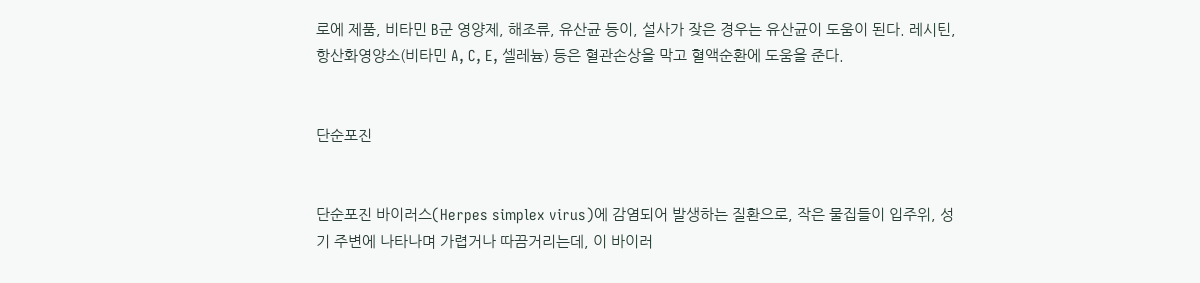로에 제품, 비타민 B군 영양제, 해조류, 유산균 등이, 설사가 잦은 경우는 유산균이 도움이 된다. 레시틴, 항산화영양소(비타민 A, C, E, 셀레늄) 등은 혈관손상을 막고 혈액순환에 도움을 준다.


단순포진


단순포진 바이러스(Herpes simplex virus)에 감염되어 발생하는 질환으로, 작은 물집들이 입주위, 성기 주변에 나타나며 가렵거나 따끔거리는데, 이 바이러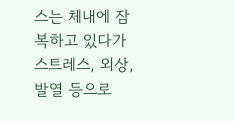스는 체내에 잠복하고 있다가 스트레스, 외상, 발열 등으로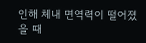인해 체내 면역력이 떨어졌을 때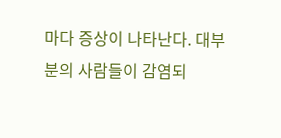마다 증상이 나타난다. 대부분의 사람들이 감염되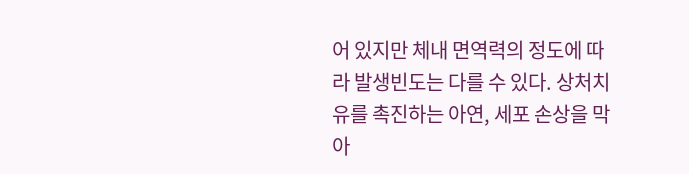어 있지만 체내 면역력의 정도에 따라 발생빈도는 다를 수 있다. 상처치유를 촉진하는 아연, 세포 손상을 막아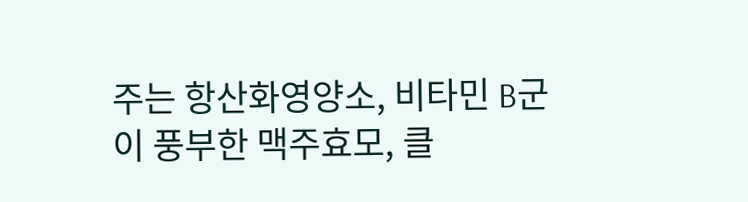주는 항산화영양소, 비타민 B군이 풍부한 맥주효모, 클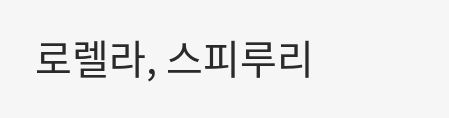로렐라, 스피루리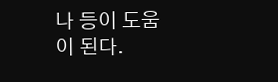나 등이 도움이 된다.